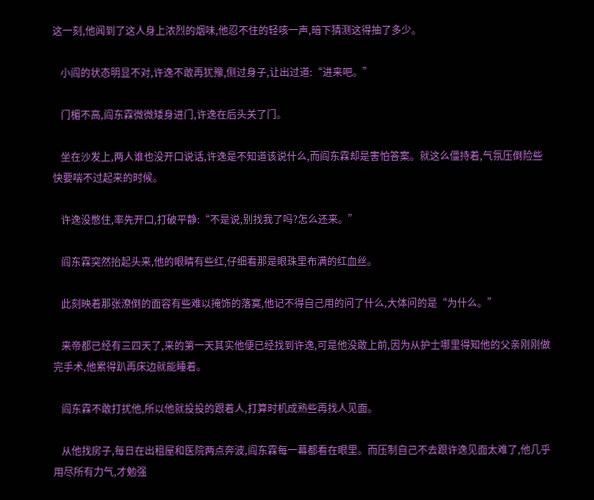这一刻,他闻到了这人身上浓烈的烟味,他忍不住的轻咳一声,暗下猜测这得抽了多少。

    小阎的状态明显不对,许逸不敢再犹豫,侧过身子,让出过道:“进来吧。”

    门楣不高,阎东霖微微矮身进门,许逸在后头关了门。

    坐在沙发上,两人谁也没开口说话,许逸是不知道该说什么,而阎东霖却是害怕答案。就这么僵持着,气氛压倒险些快要喘不过起来的时候。

    许逸没憋住,率先开口,打破平静:“不是说,别找我了吗?怎么还来。”

    阎东霖突然抬起头来,他的眼睛有些红,仔细看那是眼珠里布满的红血丝。

    此刻映着那张潦倒的面容有些难以掩饰的落寞,他记不得自己用的问了什么,大体问的是“为什么。”

    来帝都已经有三四天了,来的第一天其实他便已经找到许逸,可是他没敢上前,因为从护士哪里得知他的父亲刚刚做完手术,他累得趴再床边就能睡着。

    阎东霖不敢打扰他,所以他就投投的跟着人,打算时机成熟些再找人见面。

    从他找房子,每日在出租屋和医院两点奔波,阎东霖每一幕都看在眼里。而压制自己不去跟许逸见面太难了,他几乎用尽所有力气,才勉强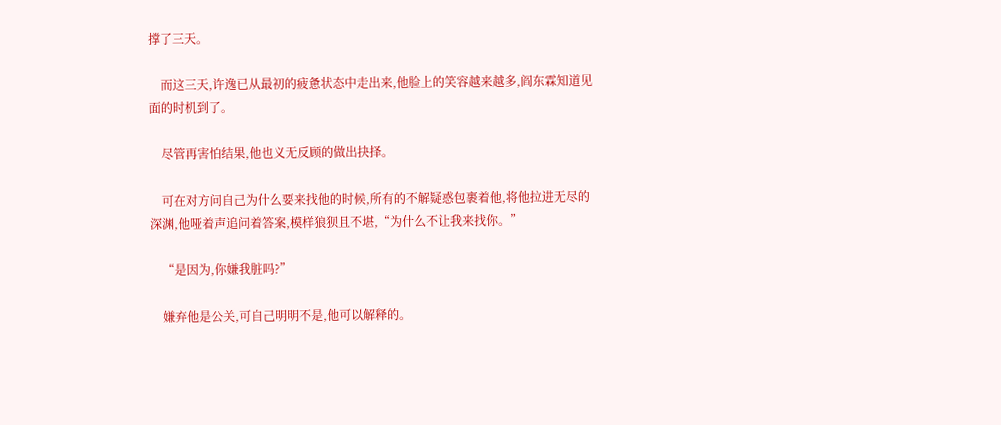撑了三天。

    而这三天,许逸已从最初的疲惫状态中走出来,他脸上的笑容越来越多,阎东霖知道见面的时机到了。

    尽管再害怕结果,他也义无反顾的做出抉择。

    可在对方问自己为什么要来找他的时候,所有的不解疑惑包裹着他,将他拉进无尽的深渊,他哑着声追问着答案,模样狼狈且不堪,“为什么不让我来找你。”

    “是因为,你嫌我脏吗?”

    嫌弃他是公关,可自己明明不是,他可以解释的。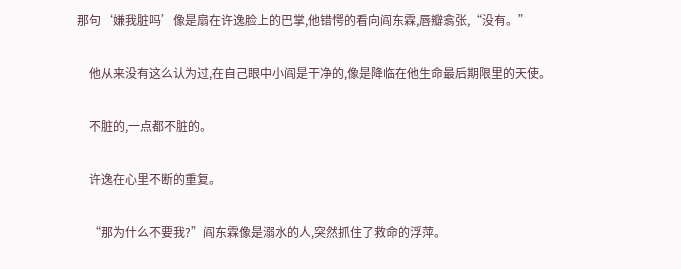那句‘嫌我脏吗’像是扇在许逸脸上的巴掌,他错愕的看向阎东霖,唇瓣翕张,“没有。”

    他从来没有这么认为过,在自己眼中小阎是干净的,像是降临在他生命最后期限里的天使。

    不脏的,一点都不脏的。

    许逸在心里不断的重复。

    “那为什么不要我?”阎东霖像是溺水的人,突然抓住了救命的浮萍。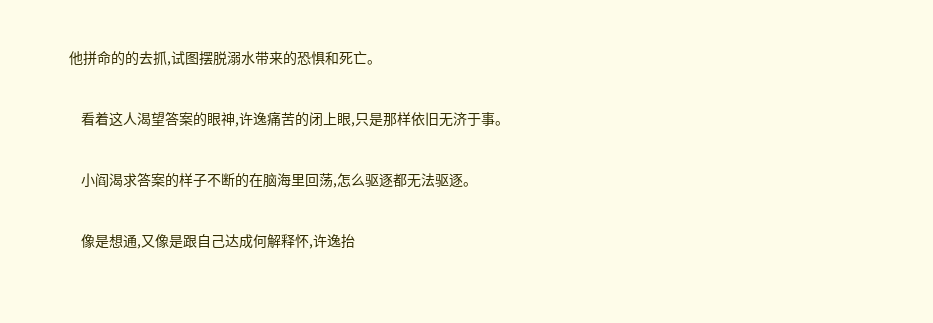他拼命的的去抓,试图摆脱溺水带来的恐惧和死亡。

    看着这人渴望答案的眼神,许逸痛苦的闭上眼,只是那样依旧无济于事。

    小阎渴求答案的样子不断的在脑海里回荡,怎么驱逐都无法驱逐。

    像是想通,又像是跟自己达成何解释怀,许逸抬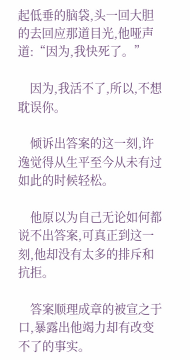起低垂的脑袋,头一回大胆的去回应那道目光,他哑声道:“因为,我快死了。”

    因为,我活不了,所以,不想耽误你。

    倾诉出答案的这一刻,许逸觉得从生平至今从未有过如此的时候轻松。

    他原以为自己无论如何都说不出答案,可真正到这一刻,他却没有太多的排斥和抗拒。

    答案顺理成章的被宣之于口,暴露出他竭力却有改变不了的事实。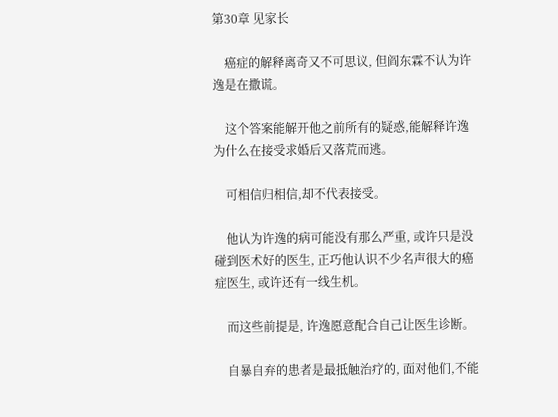第30章 见家长

    癌症的解释离奇又不可思议, 但阎东霖不认为许逸是在撒谎。

    这个答案能解开他之前所有的疑惑,能解释许逸为什么在接受求婚后又落荒而逃。

    可相信归相信,却不代表接受。

    他认为许逸的病可能没有那么严重, 或许只是没碰到医术好的医生, 正巧他认识不少名声很大的癌症医生, 或许还有一线生机。

    而这些前提是, 许逸愿意配合自己让医生诊断。

    自暴自弃的患者是最抵触治疗的, 面对他们,不能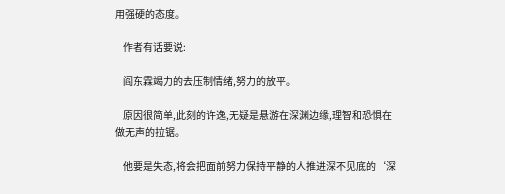用强硬的态度。

    作者有话要说:

    阎东霖竭力的去压制情绪,努力的放平。

    原因很简单,此刻的许逸,无疑是悬游在深渊边缘,理智和恐惧在做无声的拉锯。

    他要是失态,将会把面前努力保持平静的人推进深不见底的‘深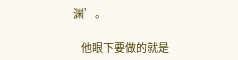渊’。

    他眼下要做的就是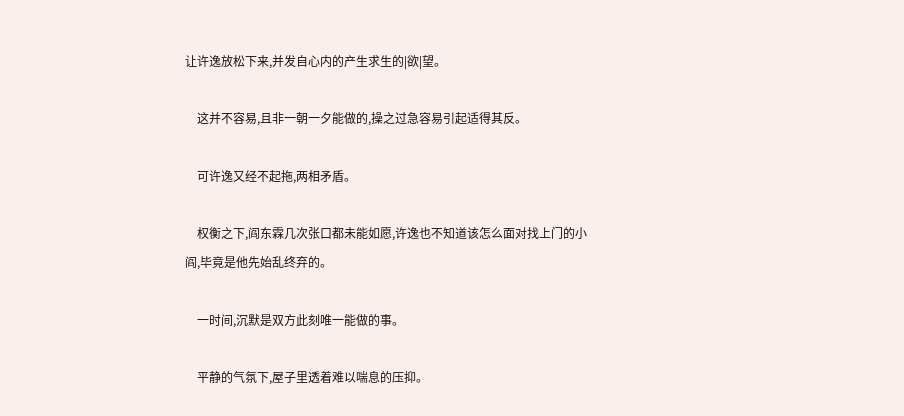让许逸放松下来,并发自心内的产生求生的|欲|望。

    这并不容易,且非一朝一夕能做的,操之过急容易引起适得其反。

    可许逸又经不起拖,两相矛盾。

    权衡之下,阎东霖几次张口都未能如愿,许逸也不知道该怎么面对找上门的小阎,毕竟是他先始乱终弃的。

    一时间,沉默是双方此刻唯一能做的事。

    平静的气氛下,屋子里透着难以喘息的压抑。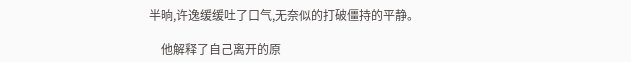半晌,许逸缓缓吐了口气,无奈似的打破僵持的平静。

    他解释了自己离开的原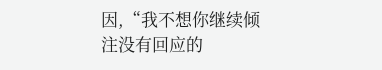因,“我不想你继续倾注没有回应的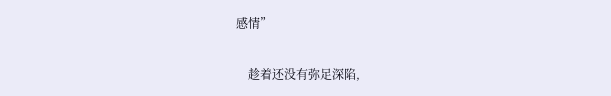感情”

    趁着还没有弥足深陷,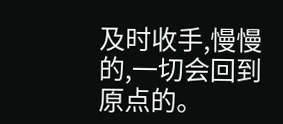及时收手,慢慢的,一切会回到原点的。